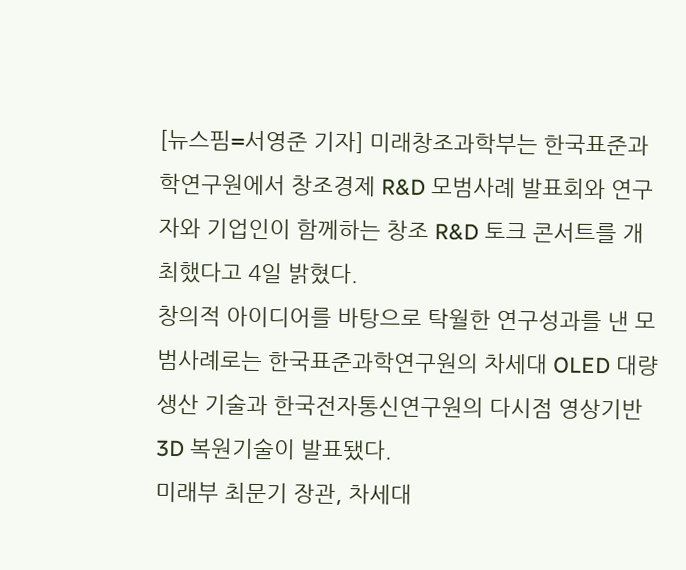[뉴스핌=서영준 기자] 미래창조과학부는 한국표준과학연구원에서 창조경제 R&D 모범사례 발표회와 연구자와 기업인이 함께하는 창조 R&D 토크 콘서트를 개최했다고 4일 밝혔다.
창의적 아이디어를 바탕으로 탁월한 연구성과를 낸 모범사례로는 한국표준과학연구원의 차세대 OLED 대량생산 기술과 한국전자통신연구원의 다시점 영상기반 3D 복원기술이 발표됐다.
미래부 최문기 장관, 차세대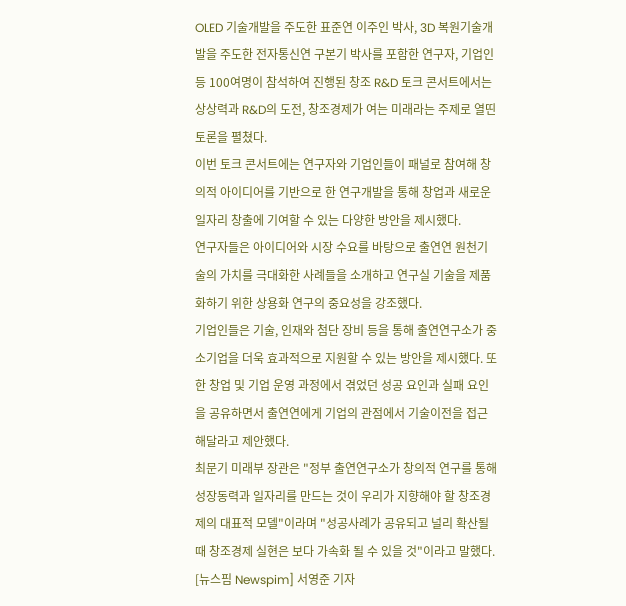OLED 기술개발을 주도한 표준연 이주인 박사, 3D 복원기술개발을 주도한 전자통신연 구본기 박사를 포함한 연구자, 기업인 등 100여명이 참석하여 진행된 창조 R&D 토크 콘서트에서는 상상력과 R&D의 도전, 창조경제가 여는 미래라는 주제로 열띤 토론을 펼쳤다.
이번 토크 콘서트에는 연구자와 기업인들이 패널로 참여해 창의적 아이디어를 기반으로 한 연구개발을 통해 창업과 새로운 일자리 창출에 기여할 수 있는 다양한 방안을 제시했다.
연구자들은 아이디어와 시장 수요를 바탕으로 출연연 원천기술의 가치를 극대화한 사례들을 소개하고 연구실 기술을 제품화하기 위한 상용화 연구의 중요성을 강조했다.
기업인들은 기술, 인재와 첨단 장비 등을 통해 출연연구소가 중소기업을 더욱 효과적으로 지원할 수 있는 방안을 제시했다. 또한 창업 및 기업 운영 과정에서 겪었던 성공 요인과 실패 요인을 공유하면서 출연연에게 기업의 관점에서 기술이전을 접근해달라고 제안했다.
최문기 미래부 장관은 "정부 출연연구소가 창의적 연구를 통해 성장동력과 일자리를 만드는 것이 우리가 지향해야 할 창조경제의 대표적 모델"이라며 "성공사례가 공유되고 널리 확산될 때 창조경제 실현은 보다 가속화 될 수 있을 것"이라고 말했다.
[뉴스핌 Newspim] 서영준 기자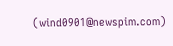(wind0901@newspim.com)